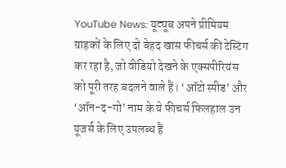YouTube News: यूट्यूब अपने प्रीमियम ग्राहकों के लिए दो बेहद खास फीचर्स की टेस्टिंग कर रहा है, जो वीडियो देखने के एक्सपीरियंस को पूरी तरह बदलने वाले हैं। ‘ऑटो स्पीड’ और ‘ऑन-द-गो’ नाम के ये फीचर्स फिलहाल उन यूजर्स के लिए उपलब्ध हैं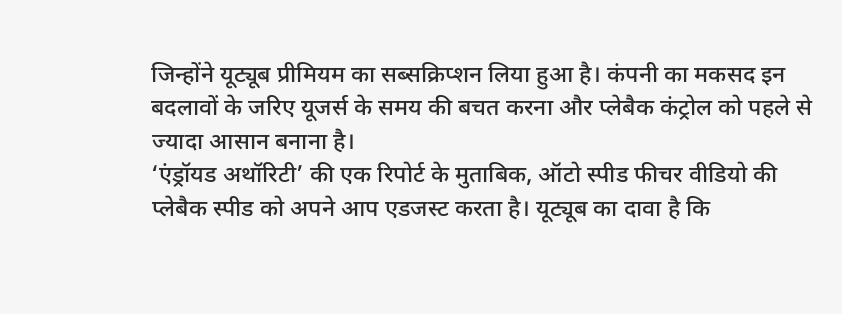जिन्होंने यूट्यूब प्रीमियम का सब्सक्रिप्शन लिया हुआ है। कंपनी का मकसद इन बदलावों के जरिए यूजर्स के समय की बचत करना और प्लेबैक कंट्रोल को पहले से ज्यादा आसान बनाना है।
‘एंड्रॉयड अथॉरिटी’ की एक रिपोर्ट के मुताबिक, ऑटो स्पीड फीचर वीडियो की प्लेबैक स्पीड को अपने आप एडजस्ट करता है। यूट्यूब का दावा है कि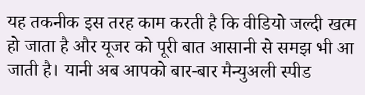यह तकनीक इस तरह काम करती है कि वीडियो जल्दी खत्म हो जाता है और यूजर को पूरी बात आसानी से समझ भी आ जाती है। यानी अब आपको बार-बार मैन्युअली स्पीड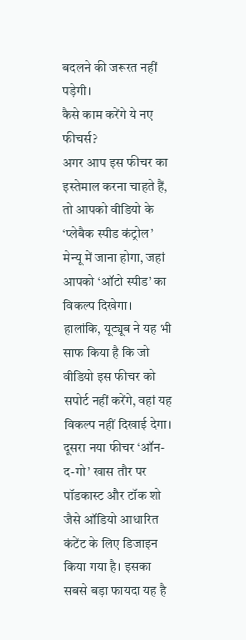बदलने की जरूरत नहीं पड़ेगी।
कैसे काम करेंगे ये नए फीचर्स?
अगर आप इस फीचर का इस्तेमाल करना चाहते हैं, तो आपको वीडियो के ‘प्लेबैक स्पीड कंट्रोल’ मेन्यू में जाना होगा, जहां आपको ‘ऑटो स्पीड’ का विकल्प दिखेगा। हालांकि, यूट्यूब ने यह भी साफ किया है कि जो वीडियो इस फीचर को सपोर्ट नहीं करेंगे, वहां यह विकल्प नहीं दिखाई देगा।
दूसरा नया फीचर ‘ऑन-द-गो’ खास तौर पर पॉडकास्ट और टॉक शो जैसे ऑडियो आधारित कंटेंट के लिए डिजाइन किया गया है। इसका सबसे बड़ा फायदा यह है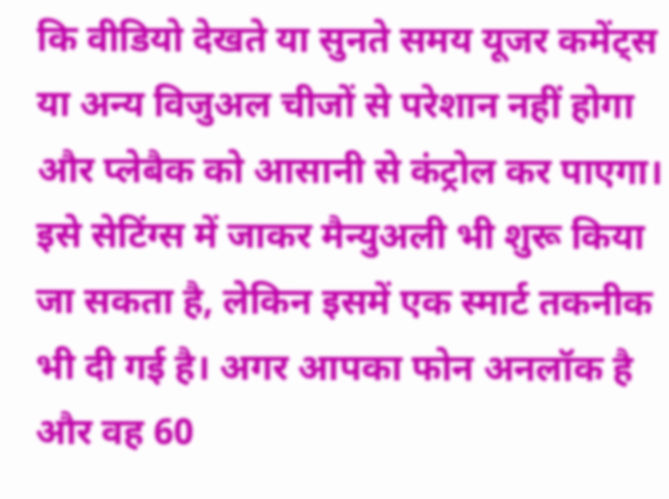कि वीडियो देखते या सुनते समय यूजर कमेंट्स या अन्य विजुअल चीजों से परेशान नहीं होगा और प्लेबैक को आसानी से कंट्रोल कर पाएगा। इसे सेटिंग्स में जाकर मैन्युअली भी शुरू किया जा सकता है, लेकिन इसमें एक स्मार्ट तकनीक भी दी गई है। अगर आपका फोन अनलॉक है और वह 60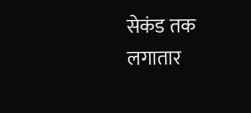सेकंड तक लगातार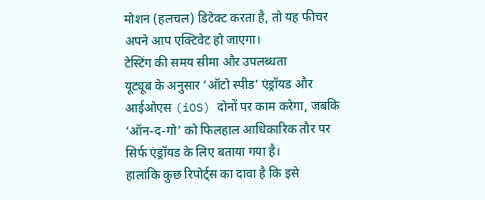मोशन (हलचल) डिटेक्ट करता है, तो यह फीचर अपने आप एक्टिवेट हो जाएगा।
टेस्टिंग की समय सीमा और उपलब्धता
यूट्यूब के अनुसार ‘ऑटो स्पीड’ एंड्रॉयड और आईओएस (iOS) दोनों पर काम करेगा, जबकि ‘ऑन-द-गो’ को फिलहाल आधिकारिक तौर पर सिर्फ एंड्रॉयड के लिए बताया गया है।
हालांकि कुछ रिपोर्ट्स का दावा है कि इसे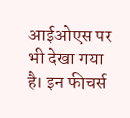आईओएस पर भी देखा गया है। इन फीचर्स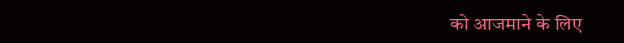को आजमाने के लिए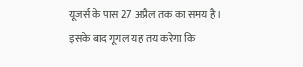यूजर्स के पास 27 अप्रैल तक का समय है। इसके बाद गूगल यह तय करेगा कि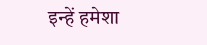इन्हें हमेशा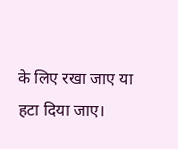के लिए रखा जाए या हटा दिया जाए।